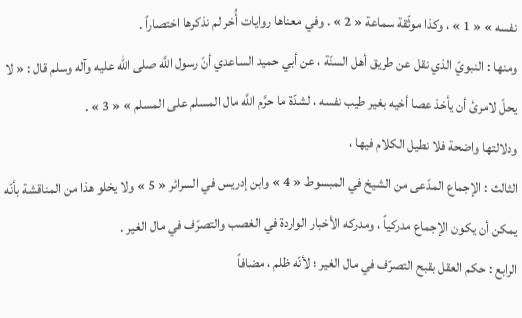نفسه » « 1 » ، وكذا موثّقة سماعة « 2 » . وفي معناها روايات أُخر لم نذكرها اختصاراً .
ومنها : النبويّ الذي نقل عن طريق أهل السنّة ، عن أبي حميد الساعدي أنّ رسول اللَّه صلى الله عليه وآله وسلم قال : « لا يحلّ لامرئ أن يأخذ عصا أخيه بغير طيب نفسه ، لشدّة ما حرَّم اللَّه مال المسلم على المسلم » « 3 » .
ودلالتها واضحة فلا نطيل الكلام فيها ،
الثالث : الإجماع المدّعى من الشيخ في المبسوط « 4 » وابن إدريس في السرائر « 5 » ولا يخلو هذا من المناقشة بأنّه يمكن أن يكون الإجماع مدركياً ، ومدركه الأخبار الواردة في الغصب والتصرّف في مال الغير .
الرابع : حكم العقل بقبح التصرّف في مال الغير ؛ لأنّه ظلم ، مضافاً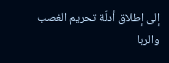إلى إطلاق أدلّة تحريم الغصب والربا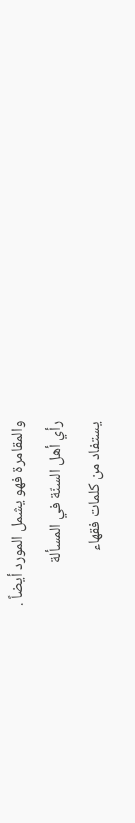والمقامرة فهو يشمل المورد أيضاً .
رأي أهل السنّة في المسألة
يستفاد من كلمات فقهاء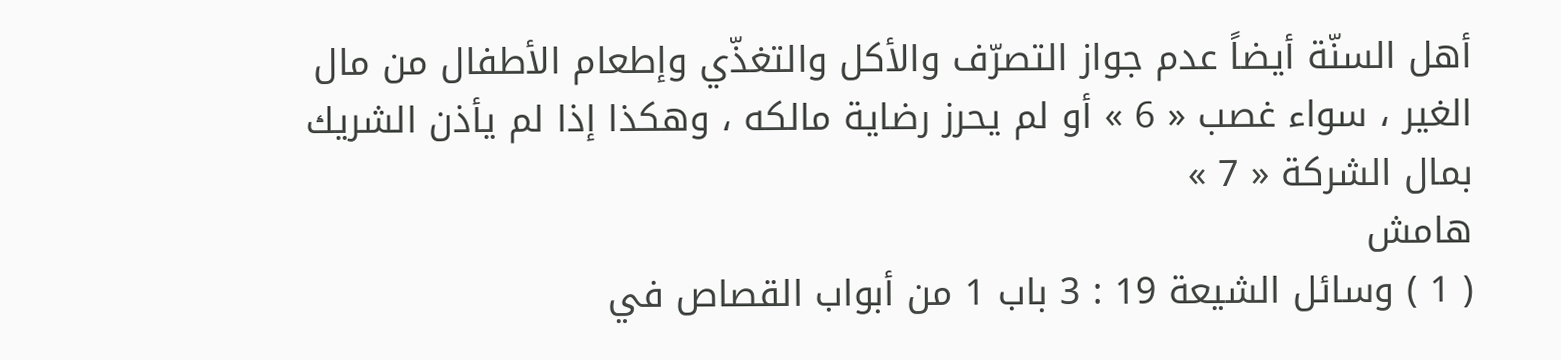أهل السنّة أيضاً عدم جواز التصرّف والأكل والتغذّي وإطعام الأطفال من مال الغير ، سواء غصب « 6 » أو لم يحرز رضاية مالكه ، وهكذا إذا لم يأذن الشريك بمال الشركة « 7 »
هامش
( 1 ) وسائل الشيعة 19 : 3 باب 1 من أبواب القصاص في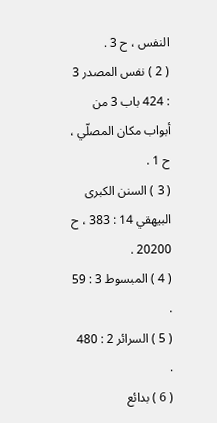النفس ، ح 3 .
( 2 ) نفس المصدر 3 : 424 باب 3 من أبواب مكان المصلّي ، ح 1 .
( 3 ) السنن الكبرى البيهقي 14 : 383 ، ح 20200 .
( 4 ) المبسوط 3 : 59 .
( 5 ) السرائر 2 : 480 .
( 6 ) بدائع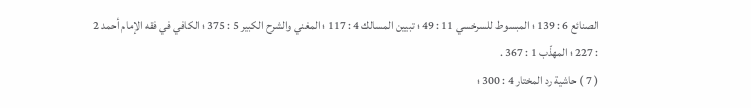الصنائع 6 : 139 ؛ المبسوط للسرخسي 11 : 49 ؛ تبيين المسالك 4 : 117 ؛ المغني والشرح الكبير 5 : 375 ؛ الكافي في فقه الإمام أحمد 2 : 227 ؛ المهذّب 1 : 367 .
( 7 ) حاشية رد المختار 4 : 300 ؛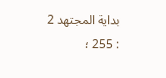بداية المجتهد 2 : 255 ؛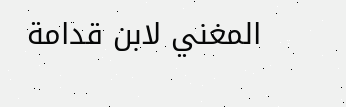المغني لابن قدامة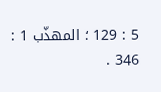5 : 129 ؛ المهذّب 1 : 346 .